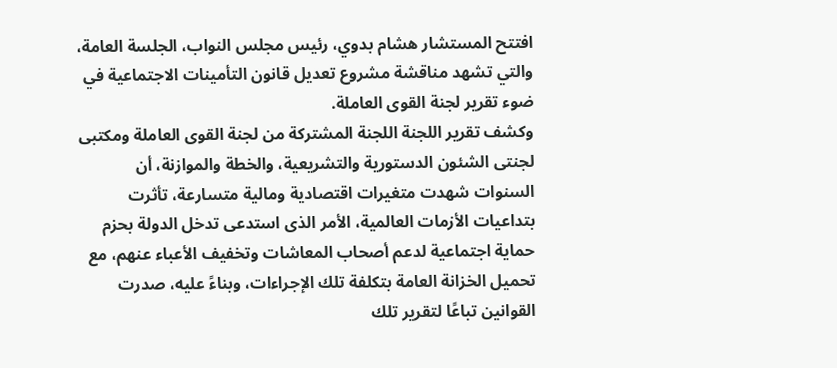افتتح المستشار هشام بدوي، رئيس مجلس النواب، الجلسة العامة، والتي تشهد مناقشة مشروع تعديل قانون التأمينات الاجتماعية في ضوء تقرير لجنة القوى العاملة.
وكشف تقرير اللجنة اللجنة المشتركة من لجنة القوى العاملة ومكتبى لجنتى الشئون الدستورية والتشريعية، والخطة والموازنة، أن السنوات شهدت متغيرات اقتصادية ومالية متسارعة، تأثرت بتداعيات الأزمات العالمية، الأمر الذى استدعى تدخل الدولة بحزم حماية اجتماعية لدعم أصحاب المعاشات وتخفيف الأعباء عنهم، مع تحميل الخزانة العامة بتكلفة تلك الإجراءات، وبناءً عليه، صدرت القوانين تباعًا لتقرير تلك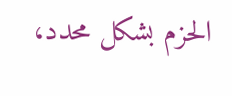الحزم بشكل محدد،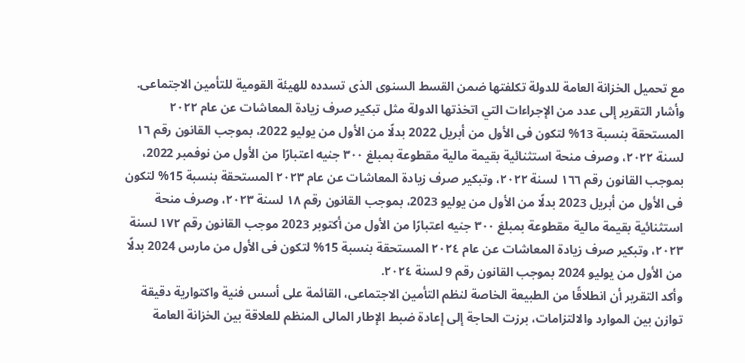مع تحميل الخزانة العامة للدولة تكلفتها ضمن القسط السنوى الذى تسدده للهيئة القومية للتأمين الاجتماعى.
وأشار التقرير إلى عدد من الإجراءات التي اتخذتها الدولة مثل تبكير صرف زيادة المعاشات عن عام ۲۰۲۲ المستحقة بنسبة 13% لتكون فى الأول من أبريل 2022 بدلًا من الأول من يوليو 2022، بموجب القانون رقم ١٦ لسنة ٢٠٢٢، وصرف منحة استثنائية بقيمة مالية مقطوعة بمبلغ ۳۰۰ جنيه اعتبارًا من الأول من نوفمبر 2022، بموجب القانون رقم ١٦٦ لسنة ٢٠٢٢، وتبكير صرف زيادة المعاشات عن عام ۲۰۲۳ المستحقة بنسبة 15% لتكون فى الأول من أبريل 2023 بدلًا من الأول من يوليو 2023، بموجب القانون رقم ١٨ لسنة ۲۰٢٣، وصرف منحة استثنائية بقيمة مالية مقطوعة بمبلغ ٣٠٠ جنيه اعتبارًا من الأول من أكتوبر 2023 موجب القانون رقم ١٧٢ لسنة ٢٠٢٣، وتبكير صرف زيادة المعاشات عن عام ۲۰۲٤ المستحقة بنسبة 15% لتكون فى الأول من مارس 2024 بدلًا من الأول من يوليو 2024 بموجب القانون رقم 9 لسنة ٢٠٢٤.
وأكد التقرير أن انطلاقًا من الطبيعة الخاصة لنظم التأمين الاجتماعى، القائمة على أسس فنية واكتوارية دقيقة توازن بين الموارد والالتزامات، برزت الحاجة إلى إعادة ضبط الإطار المالى المنظم للعلاقة بين الخزانة العامة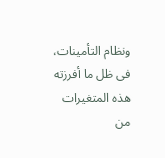ونظام التأمينات، فى ظل ما أفرزته هذه المتغيرات من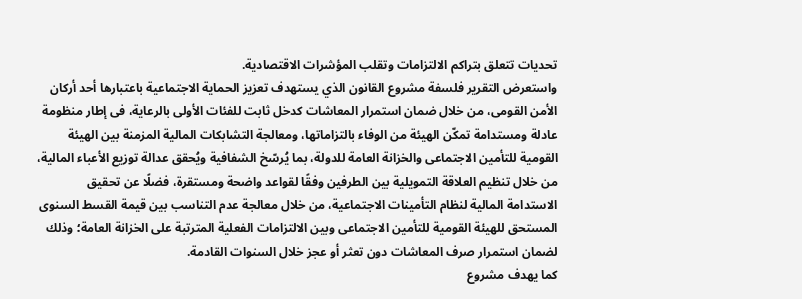تحديات تتعلق بتراكم الالتزامات وتقلب المؤشرات الاقتصادية.
واستعرض التقرير فلسفة مشروع القانون الذي يستهدف تعزيز الحماية الاجتماعية باعتبارها أحد أركان الأمن القومى، من خلال ضمان استمرار المعاشات كدخل ثابت للفئات الأولى بالرعاية، فى إطار منظومة عادلة ومستدامة تمكّن الهيئة من الوفاء بالتزاماتها، ومعالجة التشابكات المالية المزمنة بين الهيئة القومية للتأمين الاجتماعى والخزانة العامة للدولة، بما يُرسّخ الشفافية ويُحقق عدالة توزيع الأعباء المالية، من خلال تنظيم العلاقة التمويلية بين الطرفين وفقًا لقواعد واضحة ومستقرة، فضلًا عن تحقيق الاستدامة المالية لنظام التأمينات الاجتماعية، من خلال معالجة عدم التناسب بين قيمة القسط السنوى المستحق للهيئة القومية للتأمين الاجتماعى وبين الالتزامات الفعلية المترتبة على الخزانة العامة؛ وذلك لضمان استمرار صرف المعاشات دون تعثر أو عجز خلال السنوات القادمة.
كما يهدف مشروع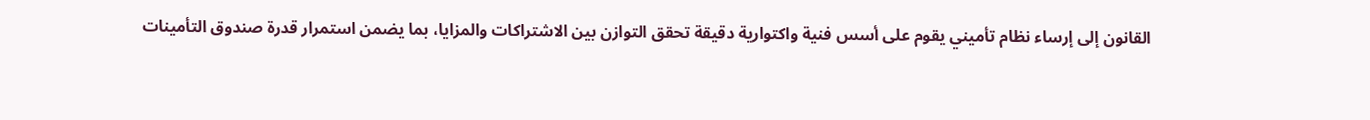القانون إلى إرساء نظام تأميني يقوم على أسس فنية واكتوارية دقيقة تحقق التوازن بين الاشتراكات والمزايا، بما يضمن استمرار قدرة صندوق التأمينات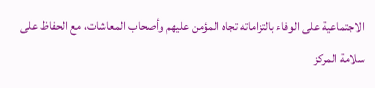الاجتماعية على الوفاء بالتزاماته تجاه المؤمن عليهم وأصحاب المعاشات، مع الحفاظ على سلامة المركز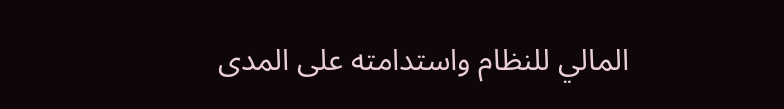المالي للنظام واستدامته على المدى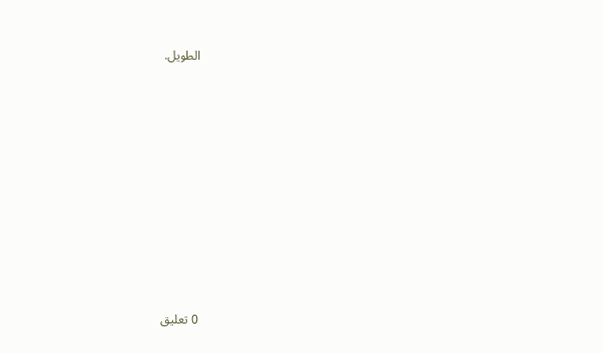الطويل.














0 تعليق